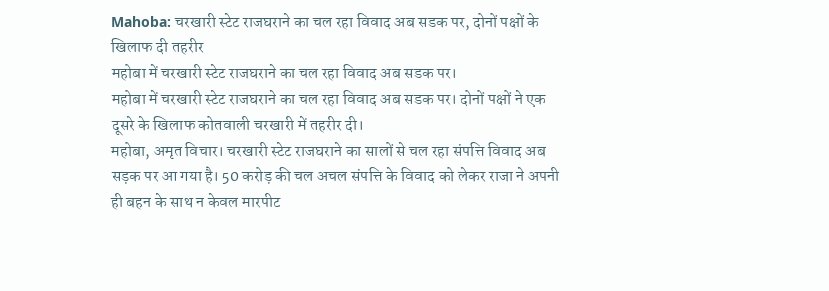Mahoba: चरखारी स्टेट राजघराने का चल रहा विवाद अब सडक पर, दोनों पक्षों के खिलाफ दी तहरीर
महोबा में चरखारी स्टेट राजघराने का चल रहा विवाद अब सडक पर।
महोबा में चरखारी स्टेट राजघराने का चल रहा विवाद अब सडक पर। दोनों पक्षों ने एक दूसरे के खिलाफ कोतवाली चरखारी में तहरीर दी।
महोबा, अमृत विचार। चरखारी स्टेट राजघराने का सालों से चल रहा संपत्ति विवाद अब सड़क पर आ गया है। 50 करोड़ की चल अचल संपत्ति के विवाद को लेकर राजा ने अपनी ही बहन के साथ न केवल मारपीट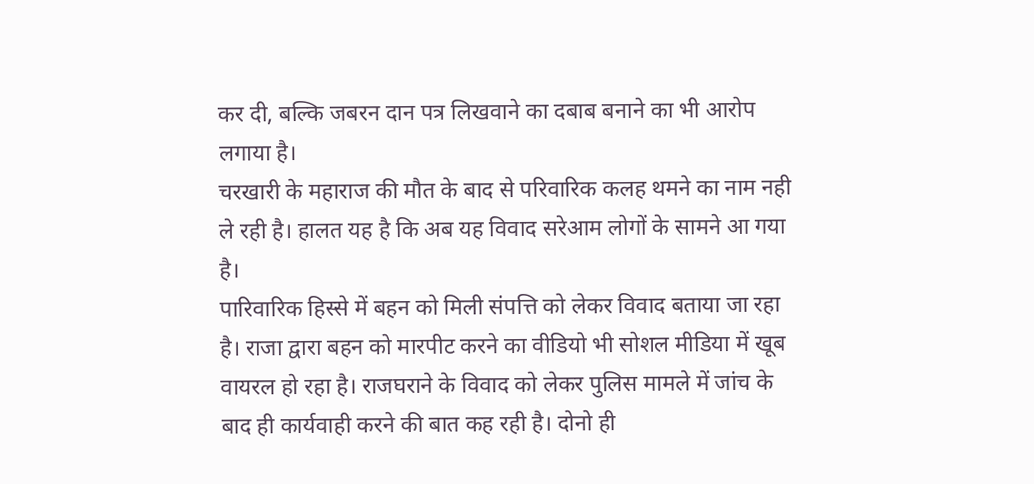कर दी, बल्कि जबरन दान पत्र लिखवाने का दबाब बनाने का भी आरोप लगाया है।
चरखारी के महाराज की मौत के बाद से परिवारिक कलह थमने का नाम नही ले रही है। हालत यह है कि अब यह विवाद सरेआम लोगों के सामने आ गया है।
पारिवारिक हिस्से में बहन को मिली संपत्ति को लेकर विवाद बताया जा रहा है। राजा द्वारा बहन को मारपीट करने का वीडियो भी सोशल मीडिया में खूब वायरल हो रहा है। राजघराने के विवाद को लेकर पुलिस मामले में जांच के बाद ही कार्यवाही करने की बात कह रही है। दोनो ही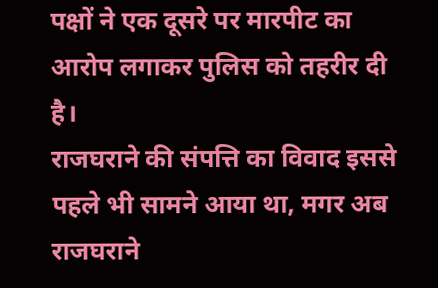पक्षों ने एक दूसरे पर मारपीट का आरोप लगाकर पुलिस को तहरीर दी है।
राजघराने की संपत्ति का विवाद इससे पहले भी सामने आया था, मगर अब राजघराने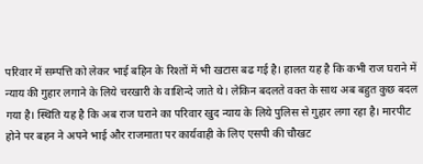परिवार में सम्पत्ति को लेकर भाई बहिन के रिश्तों में भी खटास बढ गई है। हालत यह है कि कभी राज घराने में न्याय की गुहार लगाने के लिये चरखारी के वाशिन्दे जाते थे। लेकिन बदलते वक्त के साथ अब बहुत कुछ बदल गया है। स्थिति यह है कि अब राज घराने का परिवार खुद न्याय के लिये पुलिस से गुहार लगा रहा है। मारपीट होने पर बहन ने अपने भाई और राजमाता पर कार्यवाही के लिए एसपी की चौखट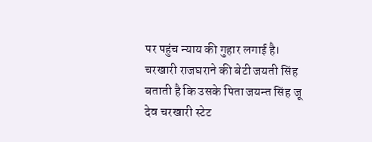पर पहुंच न्याय की गुहार लगाई है।
चरखारी राजघराने की बेटी जयती सिंह बताती है कि उसके पिता जयन्त सिंह जू देव चरखारी स्टेट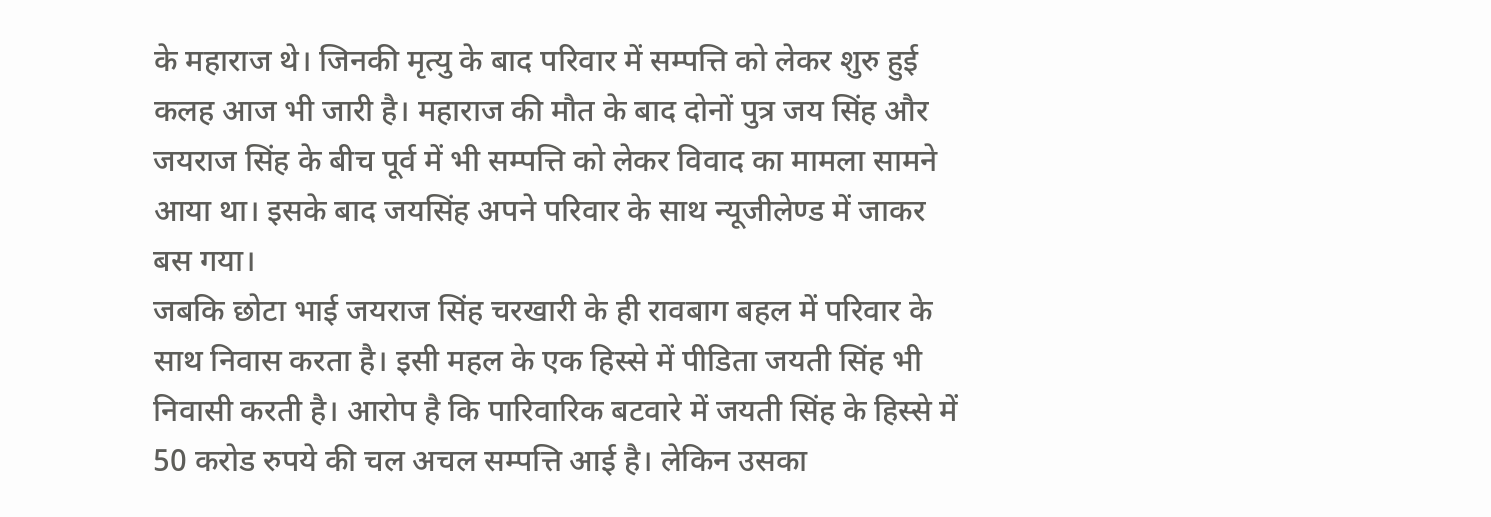के महाराज थे। जिनकी मृत्यु के बाद परिवार में सम्पत्ति को लेकर शुरु हुई कलह आज भी जारी है। महाराज की मौत के बाद दोनों पुत्र जय सिंह और जयराज सिंह के बीच पूर्व में भी सम्पत्ति को लेकर विवाद का मामला सामने आया था। इसके बाद जयसिंह अपने परिवार के साथ न्यूजीलेण्ड में जाकर बस गया।
जबकि छोटा भाई जयराज सिंह चरखारी के ही रावबाग बहल में परिवार के साथ निवास करता है। इसी महल के एक हिस्से में पीडिता जयती सिंह भी निवासी करती है। आरोप है कि पारिवारिक बटवारे में जयती सिंह के हिस्से में 50 करोड रुपये की चल अचल सम्पत्ति आई है। लेकिन उसका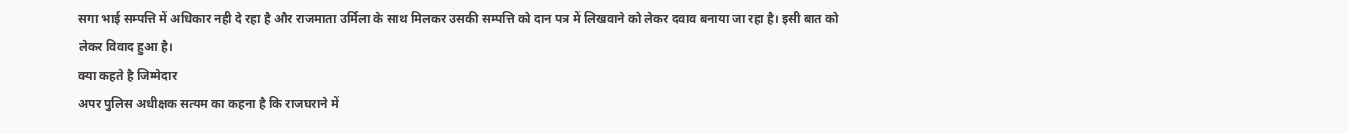सगा भाई सम्पत्ति में अधिकार नही दे रहा है और राजमाता उर्मिला के साथ मिलकर उसकी सम्पत्ति को दान पत्र में लिखवाने को लेकर दवाव बनाया जा रहा है। इसी बात को लेकर विवाद हुआ है।
क्या कहते है जिम्मेदार
अपर पुलिस अधीक्षक सत्यम का कहना है कि राजघराने में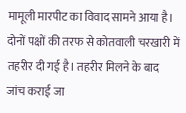मामूली मारपीट का विवाद सामने आया है। दोनों पक्षों की तरफ से कोतवाली चरखारी में तहरीर दी गई है। तहरीर मिलने के बाद जांच कराई जा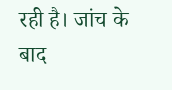रही है। जांच के बाद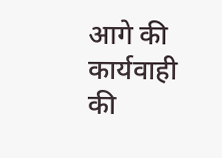आगे की कार्यवाही की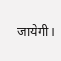जायेगी।